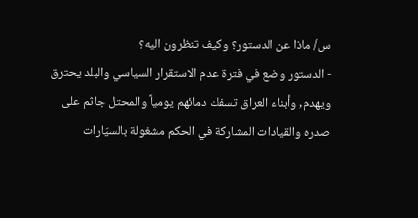س/ ماذا عن الدستور؟ وكيف تنظرون اليه؟
- الدستور وضع في فترة عدم الاستقرار السياسي والبلد يحترق ويهدم, وأبناء العراق تسفك دمائهم يومياً والمحتل جاثم على صدره والقيادات المشاركة في الحكم مشغولة بالسيّارات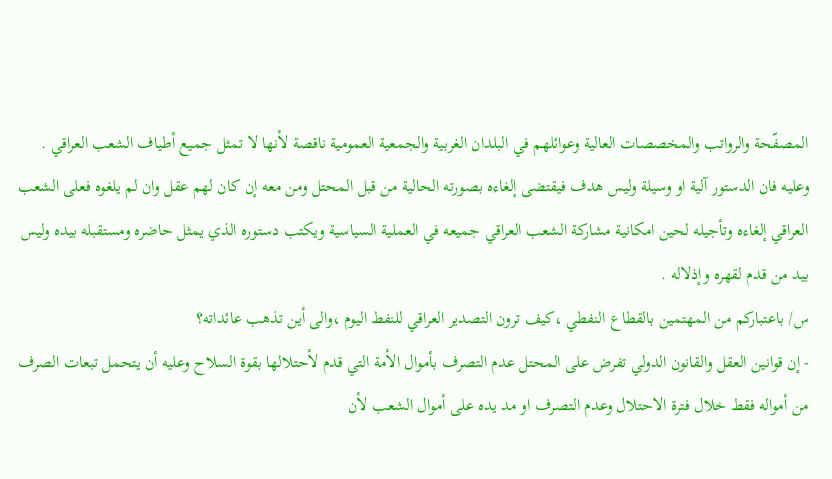المصفّحة والرواتب والمخصصات العالية وعوائلهم في البلدان الغربية والجمعية العمومية ناقصة لأنها لا تمثل جميع أطياف الشعب العراقي .
وعليه فان الدستور آلية او وسيلة وليس هدف فيقتضى إلغاءه بصورته الحالية من قبل المحتل ومن معه إن كان لهم عقل وان لم يلغوه فعلى الشعب العراقي إلغاءه وتأجيله لحين امكانية مشاركة الشعب العراقي جميعه في العملية السياسية ويكتب دستوره الذي يمثل حاضره ومستقبله بيده وليس بيد من قدم لقهره وإذلاله .
س/ باعتباركم من المهتمين بالقطاع النفطي ،كيف ترون التصدير العراقي للنفط اليوم ،والى أين تذهب عائداته؟
- إن قوانين العقل والقانون الدولي تفرض على المحتل عدم التصرف بأموال الأمة التي قدم لأحتلالها بقوة السلاح وعليه أن يتحمل تبعات الصرف من أمواله فقط خلال فترة الاحتلال وعدم التصرف او مد يده على أموال الشعب لأن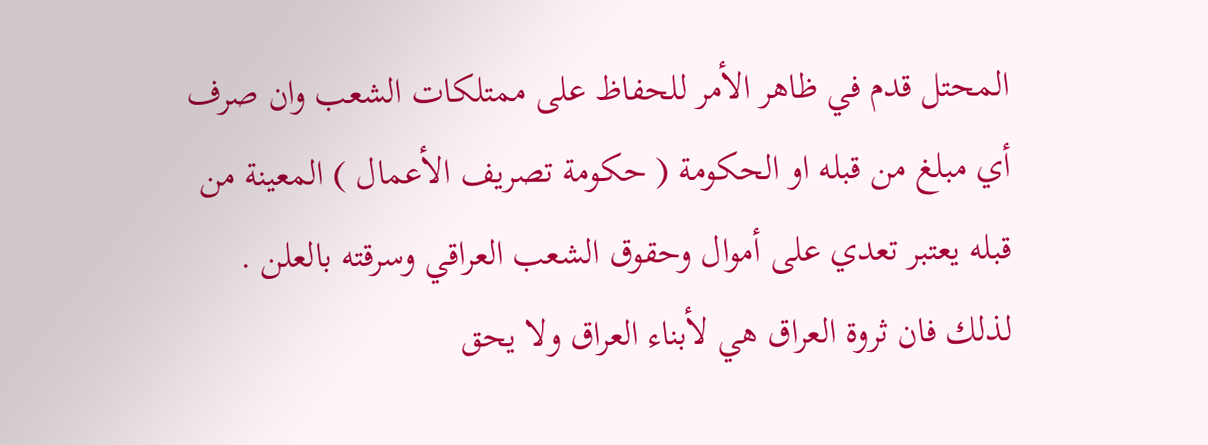المحتل قدم في ظاهر الأمر للحفاظ على ممتلكات الشعب وان صرف أي مبلغ من قبله او الحكومة ( حكومة تصريف الأعمال ) المعينة من قبله يعتبر تعدي على أموال وحقوق الشعب العراقي وسرقته بالعلن .
لذلك فان ثروة العراق هي لأبناء العراق ولا يحق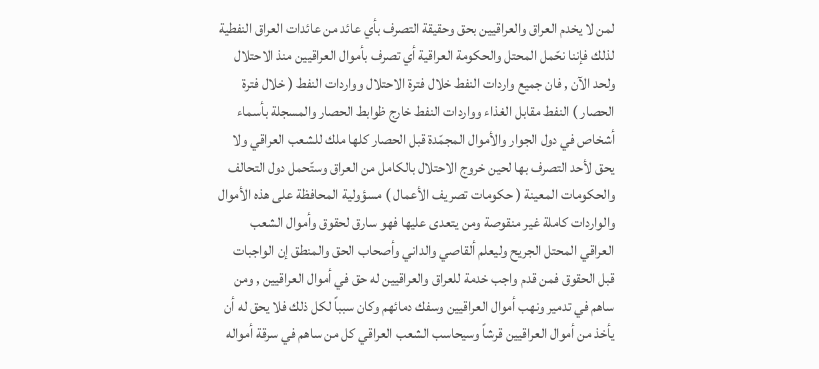لمن لا يخدم العراق والعراقيين بحق وحقيقة التصرف بأي عائد من عائدات العراق النفطية لذلك فإننا نحّمل المحتل والحكومة العراقية أي تصرف بأموال العراقيين منذ الاحتلال ولحد الآن , فان جميع واردات النفط خلال فترة الاحتلال وواردات النفط ( خلال فترة الحصار ) النفط مقابل الغذاء وواردات النفط خارج ظوابط الحصار والمسجلة بأسماء أشخاص في دول الجوار والأموال المجمّدة قبل الحصار كلها ملك للشعب العراقي ولا يحق لأحد التصرف بها لحين خروج الاحتلال بالكامل من العراق وستّحمل دول التحالف والحكومات المعينة ( حكومات تصريف الأعمال ) مسؤولية المحافظة على هذه الأموال والواردات كاملة غير منقوصة ومن يتعدى عليها فهو سارق لحقوق وأموال الشعب العراقي المحتل الجريح وليعلم ألقاصي والداني وأصحاب الحق والمنطق إن الواجبات قبل الحقوق فمن قدم واجب خدمة للعراق والعراقيين له حق في أموال العراقيين , ومن ساهم في تدمير ونهب أموال العراقيين وسفك دمائهم وكان سبباً لكل ذلك فلا يحق له أن يأخذ من أموال العراقيين قرشاً وسيحاسب الشعب العراقي كل من ساهم في سرقة أمواله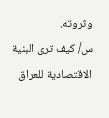وثروته.
س/ كيف ترى البنية الاقتصادية للعراق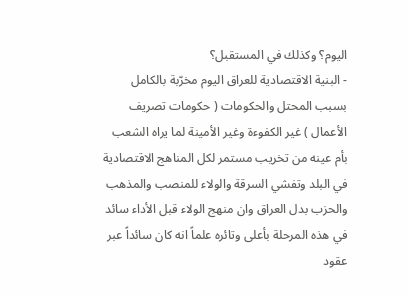اليوم؟ وكذلك في المستقبل؟
- البنية الاقتصادية للعراق اليوم مخرّبة بالكامل بسبب المحتل والحكومات ( حكومات تصريف الأعمال ) غير الكفوءة وغير الأمينة لما يراه الشعب بأم عينه من تخريب مستمر لكل المناهج الاقتصادية في البلد وتفشي السرقة والولاء للمنصب والمذهب والحزب بدل العراق وان منهج الولاء قبل الأداء سائد في هذه المرحلة بأعلى وتائره علماً انه كان سائداً عبر عقود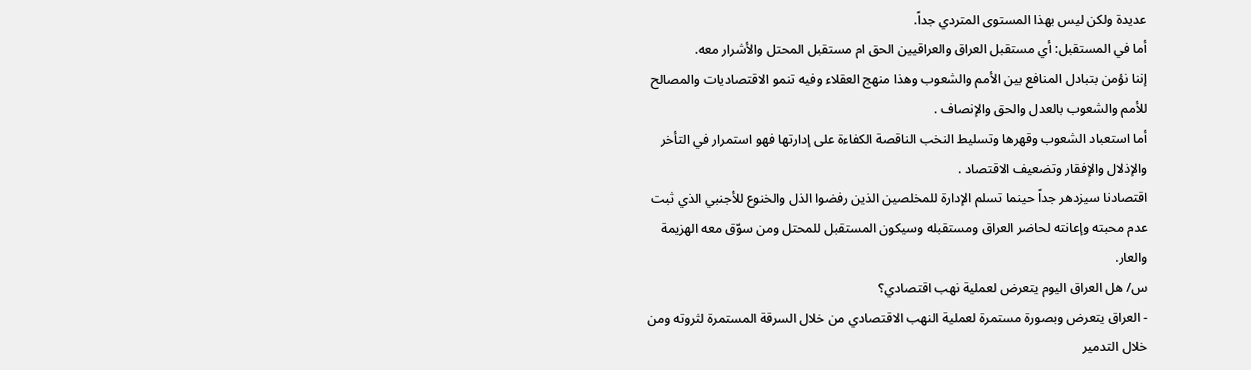عديدة ولكن ليس بهذا المستوى المتردي جداً.
أما في المستقبل: أي مستقبل العراق والعراقيين الحق ام مستقبل المحتل والأشرار معه.
إننا نؤمن بتبادل المنافع بين الأمم والشعوب وهذا منهج العقلاء وفيه تنمو الاقتصاديات والمصالح للأمم والشعوب بالعدل والحق والإنصاف .
أما استعباد الشعوب وقهرها وتسليط النخب الناقصة الكفاءة على إدارتها فهو استمرار في التأخر والإذلال والإفقار وتضعيف الاقتصاد .
اقتصادنا سيزدهر جداً حينما تسلم الإدارة للمخلصين الذين رفضوا الذل والخنوع للأجنبي الذي ثبت عدم محبته وإعانته لحاضر العراق ومستقبله وسيكون المستقبل للمحتل ومن سوّق معه الهزيمة والعار.
س/ هل العراق اليوم يتعرض لعملية نهب اقتصادي؟
- العراق يتعرض وبصورة مستمرة لعملية النهب الاقتصادي من خلال السرقة المستمرة لثروته ومن خلال التدمير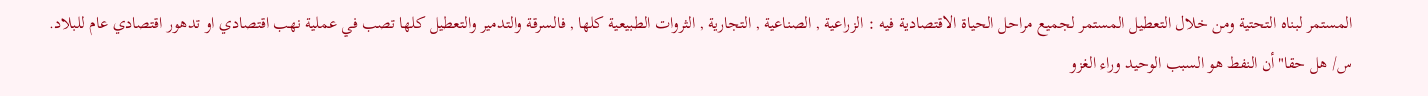المستمر لبناه التحتية ومن خلال التعطيل المستمر لجميع مراحل الحياة الاقتصادية فيه : الزراعية , الصناعية , التجارية , الثروات الطبيعية كلها , فالسرقة والتدمير والتعطيل كلها تصب في عملية نهب اقتصادي او تدهور اقتصادي عام للبلاد.
س/ هل حقا"أن النفط هو السبب الوحيد وراء الغزو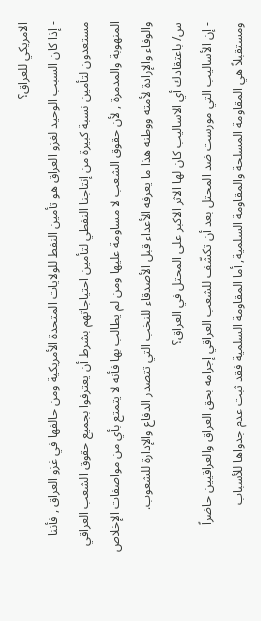الامريكي للعراق؟
- إذا كان السبب الوحيد لغزو العراق هو تأمين النفط للولايات المتحدة الأمريكية ومن حالفها في غزو العراق , فأننا مستعدون لتأمين نسبة كبيرة من إنتاجنا النفطي لتأمين احتياجاتهم بشرط أن يعترفوا بجميع حقوق الشعب العراقي المنهوبة والمدمرة , لأن حقوق الشعب لا مساومة عليها ومن لم يطالب بها فأنه لا يتمتع بأي من مواصفات الإخلاص والوفاء والإرادة لأمته ووطنه هذا ما يعرفه الأعداء قبل الأصدقاء للنخب التي تتصدر الدفاع والإدارة للشعوب.
س/ باعتقادك أي الاساليب كان لها الاثر الاكبر على المحتل في العراق؟
- إن الأساليب التي مورست ضد المحتل بعد أن تكشّف للشعب العراقي إجرامه بحق العراق والعراقيين حاضراً ومستقبلاً هي المقاومة المسلحة والمقاومة السلمية, أما المقاومة السلمية فقد ثبت عدم جدواها للأسباب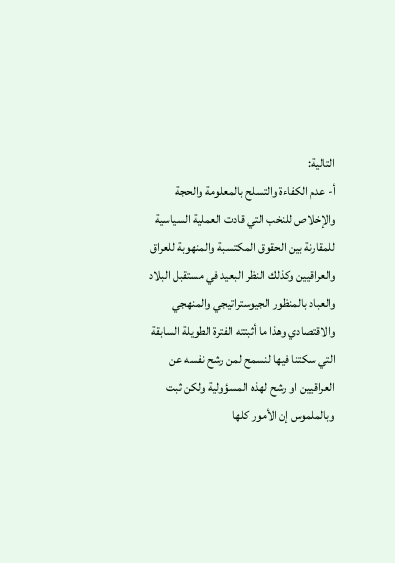التالية:
أ- عدم الكفاءة والتسلح بالمعلومة والحجة والإخلاص للنخب التي قادت العملية السياسية للمقارنة بين الحقوق المكتسبة والمنهوبة للعراق والعراقيين وكذلك النظر البعيد في مستقبل البلاد والعباد بالمنظور الجيوستراتيجي والمنهجي والاقتصادي وهذا ما أثبتته الفترة الطويلة السابقة التي سكتنا فيها لنسمح لمن رشح نفسه عن العراقيين او رشح لهذه المسؤولية ولكن ثبت وبالملموس إن الأمور كلها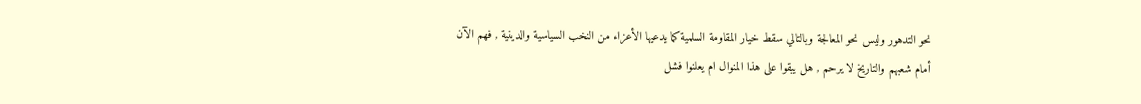نحو التدهور وليس نحو المعالجة وبالتالي سقط خيار المقاومة السلمية كما يدعيها الأعزاء من النخب السياسية والدينية , فهم الآن أمام شعبهم والتاريخ لا يرحم , هل يبقوا على هذا المنوال ام يعلنوا فشل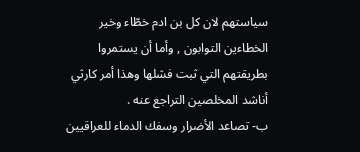سياستهم لان كل بن ادم خطّاء وخير الخطاءين التوابون , وأما أن يستمروا بطريقتهم التي ثبت فشلها وهذا أمر كارثي أناشد المخلصين التراجع عنه .
ب- تصاعد الأضرار وسفك الدماء للعراقيين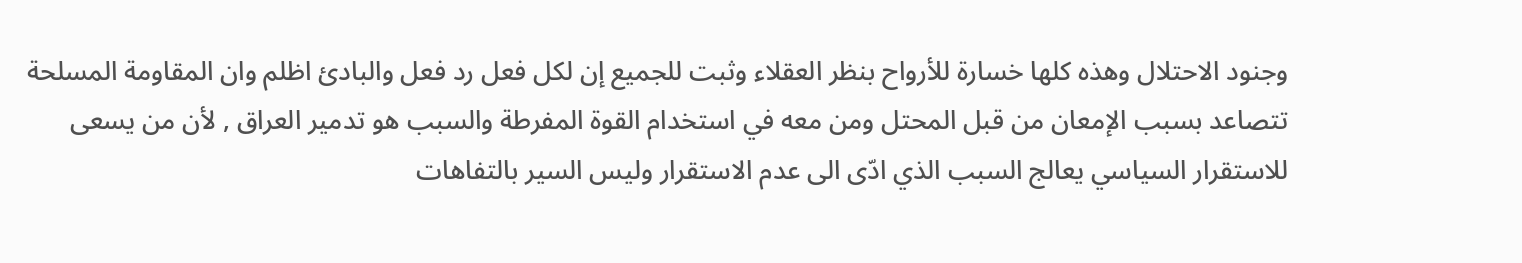وجنود الاحتلال وهذه كلها خسارة للأرواح بنظر العقلاء وثبت للجميع إن لكل فعل رد فعل والبادئ اظلم وان المقاومة المسلحة تتصاعد بسبب الإمعان من قبل المحتل ومن معه في استخدام القوة المفرطة والسبب هو تدمير العراق , لأن من يسعى للاستقرار السياسي يعالج السبب الذي ادّى الى عدم الاستقرار وليس السير بالتفاهات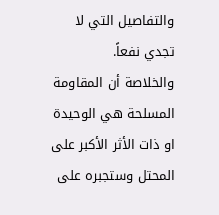والتفاصيل التي لا تجدي نفعاً.
والخلاصة أن المقاومة المسلحة هي الوحيدة او ذات الأثر الأكبر على المحتل وستجبره على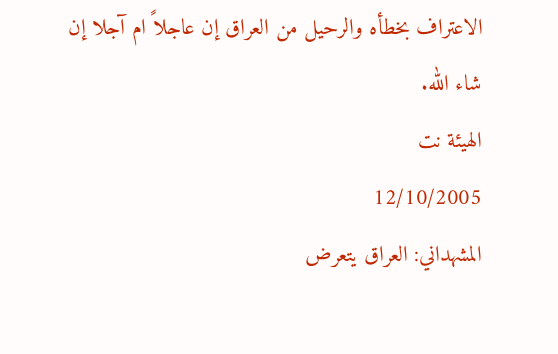الاعتراف بخطأه والرحيل من العراق إن عاجلاً ام آجلا إن شاء الله.
الهيئة نت
12/10/2005
المشهداني: العراق يتعرض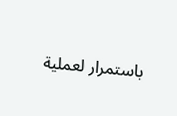باستمرار لعملية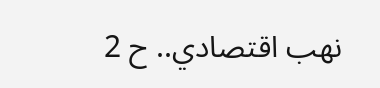نهب اقتصادي.. ح 2